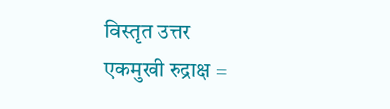विस्तृत उत्तर
एकमुखी रुद्राक्ष =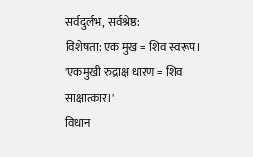सर्वदुर्लभ, सर्वश्रेष्ठ:
विशेषता: एक मुख = शिव स्वरूप। 'एकमुखी रुद्राक्ष धारण = शिव साक्षात्कार।'
विधान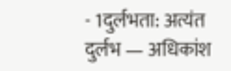- 1दुर्लभता: अत्यंत दुर्लभ — अधिकांश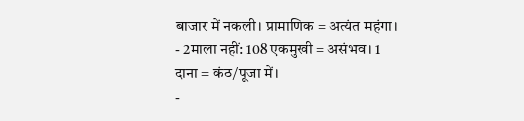बाजार में नकली। प्रामाणिक = अत्यंत महंगा।
- 2माला नहीं: 108 एकमुखी = असंभव। 1 दाना = कंठ/पूजा में।
-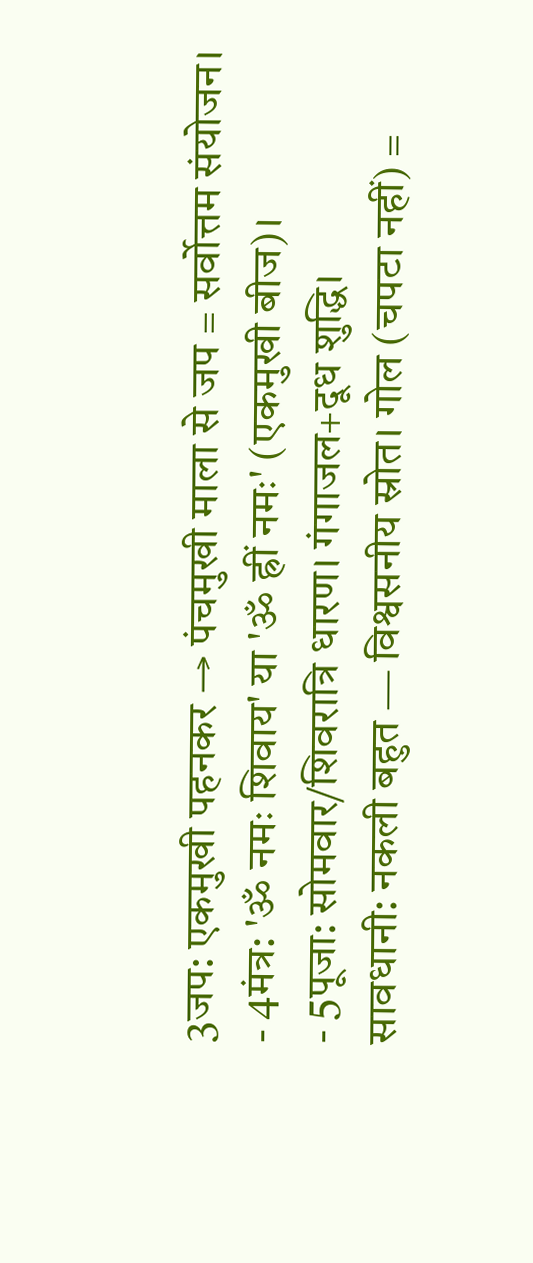3जप: एकमुखी पहनकर → पंचमुखी माला से जप = सर्वोत्तम संयोजन।
- 4मंत्र: 'ॐ नमः शिवाय' या 'ॐ ह्रीं नमः' (एकमुखी बीज)।
- 5पूजा: सोमवार/शिवरात्रि धारण। गंगाजल+दूध शुद्धि।
सावधानी: नकली बहुत — विश्वसनीय स्रोत। गोल (चपटा नहीं) =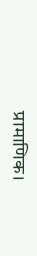प्रामाणिक।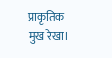प्राकृतिक मुख रेखा।